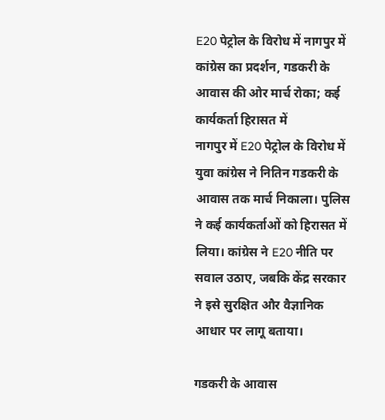E20 पेट्रोल के विरोध में नागपुर में कांग्रेस का प्रदर्शन, गडकरी के आवास की ओर मार्च रोका; कई कार्यकर्ता हिरासत में
नागपुर में E20 पेट्रोल के विरोध में युवा कांग्रेस ने नितिन गडकरी के आवास तक मार्च निकाला। पुलिस ने कई कार्यकर्ताओं को हिरासत में लिया। कांग्रेस ने E20 नीति पर सवाल उठाए, जबकि केंद्र सरकार ने इसे सुरक्षित और वैज्ञानिक आधार पर लागू बताया।

गडकरी के आवास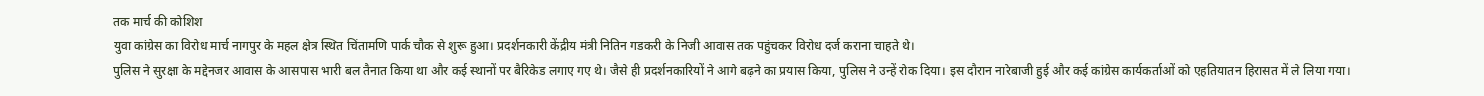तक मार्च की कोशिश
युवा कांग्रेस का विरोध मार्च नागपुर के महल क्षेत्र स्थित चिंतामणि पार्क चौक से शुरू हुआ। प्रदर्शनकारी केंद्रीय मंत्री नितिन गडकरी के निजी आवास तक पहुंचकर विरोध दर्ज कराना चाहते थे।
पुलिस ने सुरक्षा के मद्देनजर आवास के आसपास भारी बल तैनात किया था और कई स्थानों पर बैरिकेड लगाए गए थे। जैसे ही प्रदर्शनकारियों ने आगे बढ़ने का प्रयास किया, पुलिस ने उन्हें रोक दिया। इस दौरान नारेबाजी हुई और कई कांग्रेस कार्यकर्ताओं को एहतियातन हिरासत में ले लिया गया।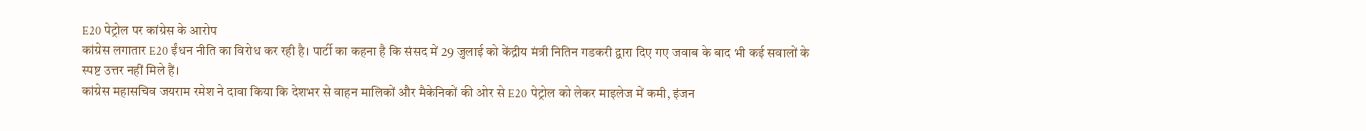E20 पेट्रोल पर कांग्रेस के आरोप
कांग्रेस लगातार E20 ईंधन नीति का विरोध कर रही है। पार्टी का कहना है कि संसद में 29 जुलाई को केंद्रीय मंत्री नितिन गडकरी द्वारा दिए गए जवाब के बाद भी कई सवालों के स्पष्ट उत्तर नहीं मिले हैं।
कांग्रेस महासचिव जयराम रमेश ने दावा किया कि देशभर से वाहन मालिकों और मैकेनिकों की ओर से E20 पेट्रोल को लेकर माइलेज में कमी, इंजन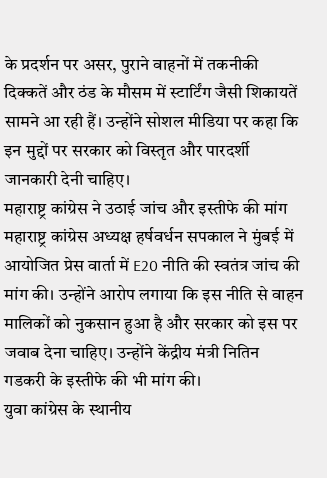के प्रदर्शन पर असर, पुराने वाहनों में तकनीकी दिक्कतें और ठंड के मौसम में स्टार्टिंग जैसी शिकायतें सामने आ रही हैं। उन्होंने सोशल मीडिया पर कहा कि इन मुद्दों पर सरकार को विस्तृत और पारदर्शी जानकारी देनी चाहिए।
महाराष्ट्र कांग्रेस ने उठाई जांच और इस्तीफे की मांग
महाराष्ट्र कांग्रेस अध्यक्ष हर्षवर्धन सपकाल ने मुंबई में आयोजित प्रेस वार्ता में E20 नीति की स्वतंत्र जांच की मांग की। उन्होंने आरोप लगाया कि इस नीति से वाहन मालिकों को नुकसान हुआ है और सरकार को इस पर जवाब देना चाहिए। उन्होंने केंद्रीय मंत्री नितिन गडकरी के इस्तीफे की भी मांग की।
युवा कांग्रेस के स्थानीय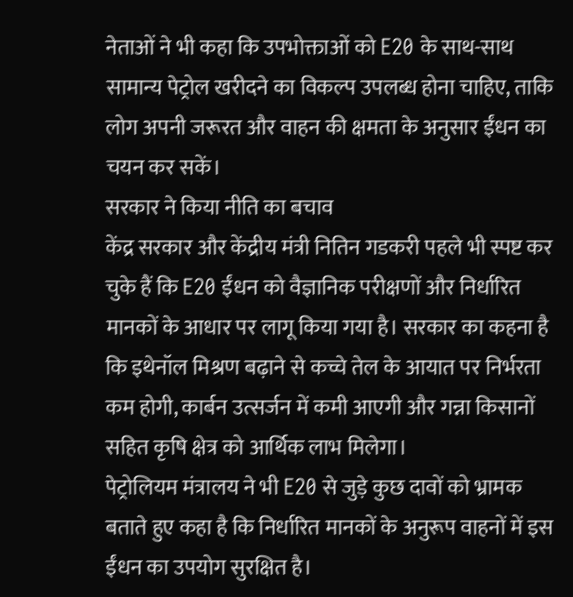नेताओं ने भी कहा कि उपभोक्ताओं को E20 के साथ-साथ सामान्य पेट्रोल खरीदने का विकल्प उपलब्ध होना चाहिए, ताकि लोग अपनी जरूरत और वाहन की क्षमता के अनुसार ईंधन का चयन कर सकें।
सरकार ने किया नीति का बचाव
केंद्र सरकार और केंद्रीय मंत्री नितिन गडकरी पहले भी स्पष्ट कर चुके हैं कि E20 ईंधन को वैज्ञानिक परीक्षणों और निर्धारित मानकों के आधार पर लागू किया गया है। सरकार का कहना है कि इथेनॉल मिश्रण बढ़ाने से कच्चे तेल के आयात पर निर्भरता कम होगी, कार्बन उत्सर्जन में कमी आएगी और गन्ना किसानों सहित कृषि क्षेत्र को आर्थिक लाभ मिलेगा।
पेट्रोलियम मंत्रालय ने भी E20 से जुड़े कुछ दावों को भ्रामक बताते हुए कहा है कि निर्धारित मानकों के अनुरूप वाहनों में इस ईंधन का उपयोग सुरक्षित है।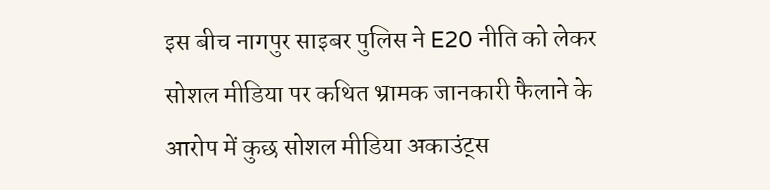इस बीच नागपुर साइबर पुलिस ने E20 नीति को लेकर सोशल मीडिया पर कथित भ्रामक जानकारी फैलाने के आरोप में कुछ सोशल मीडिया अकाउंट्स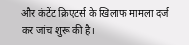और कंटेंट क्रिएटर्स के खिलाफ मामला दर्ज कर जांच शुरू की है।